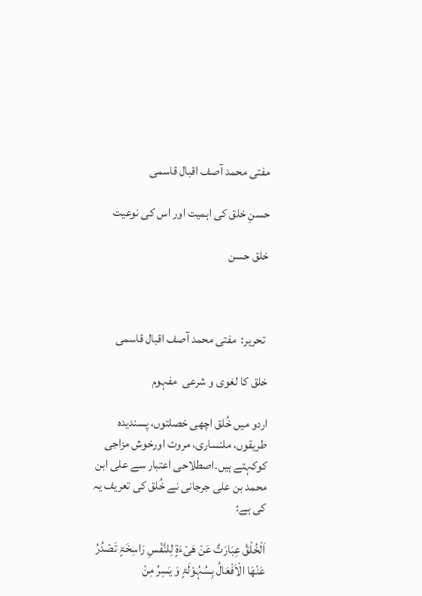مفتی محمد آصف اقبال قاسمی

حسنِ خلق کی اہمیت اور اس کی نوعیت

خلق حسن



 تحریر:  مفتی محمد آصف اقبال قاسمی

خلق کا لغوی و شرعی  مفہوم

اردو میں خُلق اچھی خصلتوں، پسندیدہ طریقوں، ملنساری، مروت اورخوش مزاجی کوکہتے ہیں۔اصطلاحی اعتبار سے علی ابن محمد بن علی جرجانی نے خُلق کی تعریف یہ کی ہے:

اَلْخُلْقُ عِبَارَتٌ عَنْ ھَیْءَۃٍ لِلنَّفْسِ رَاسِخَۃٍ تَصْدُرُ عَنْھَا الْاَفْعَالُ بِسُہُوْلَۃٍ وَ یَسِرُ مِنْ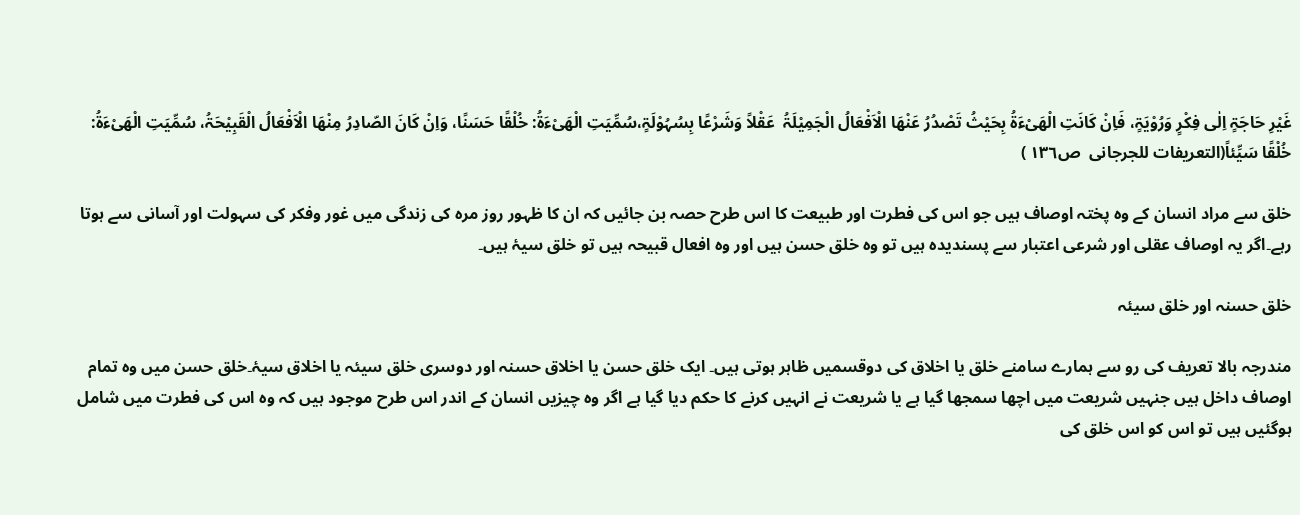غَیْرِ حَاجَۃٍ اِلٰی فِکْرٍ وَرُوْیَۃٍ، فَاِنْ کَانَتِ الْھَیْءَۃُ بِحَیْثُ تَصْدُرُ عَنْھَا الْاَفْعَالُ الْجَمِیْلَۃُ  عَقْلاً وَشَرْعًا بِسُہُوْلَۃٍ،سُمِّیَتِ الْھَیْءَۃُ: خُلْقًا حَسَنًا، وَاِنْ کَانَ الصّادِرُ مِنْھَا الْاَفْعَالُ الْقَبِیْحَۃُ، سُمِّیَتِ الْھَیْءَۃُ: خُلْقًا سَیِّئاً(التعریفات للجرجانی  ص١٣٦ )

خلق سے مراد انسان کے وہ پختہ اوصاف ہیں جو اس کی فطرت اور طبیعت کا اس طرح حصہ بن جائیں کہ ان کا ظہور روز مرہ کی زندگی میں غور وفکر کی سہولت اور آسانی سے ہوتا رہے۔اگر یہ اوصاف عقلی اور شرعی اعتبار سے پسندیدہ ہیں تو وہ خلق حسن ہیں اور وہ افعال قبیحہ ہیں تو خلق سیۂ ہیں۔

خلق حسنہ اور خلق سیئہ

مندرجہ بالا تعریف کی رو سے ہمارے سامنے خلق یا اخلاق کی دوقسمیں ظاہر ہوتی ہیں۔ ایک خلق حسن یا اخلاق حسنہ اور دوسری خلق سیئہ یا اخلاق سیۂ۔خلق حسن میں وہ تمام اوصاف داخل ہیں جنہیں شریعت میں اچھا سمجھا گیا ہے یا شریعت نے انہیں کرنے کا حکم دیا گیا ہے اگر وہ چیزیں انسان کے اندر اس طرح موجود ہیں کہ وہ اس کی فطرت میں شامل ہوگئیں ہیں تو اس کو اس خلق کی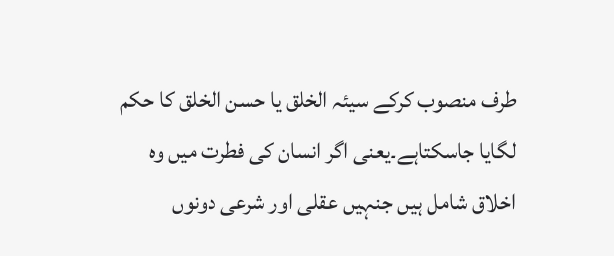طرف منصوب کرکے سیئہ الخلق یا حسن الخلق کا حکم لگایا جاسکتاہے۔یعنی اگر انسان کی فطرت میں وہ اخلاق شامل ہیں جنہیں عقلی اور شرعی دونوں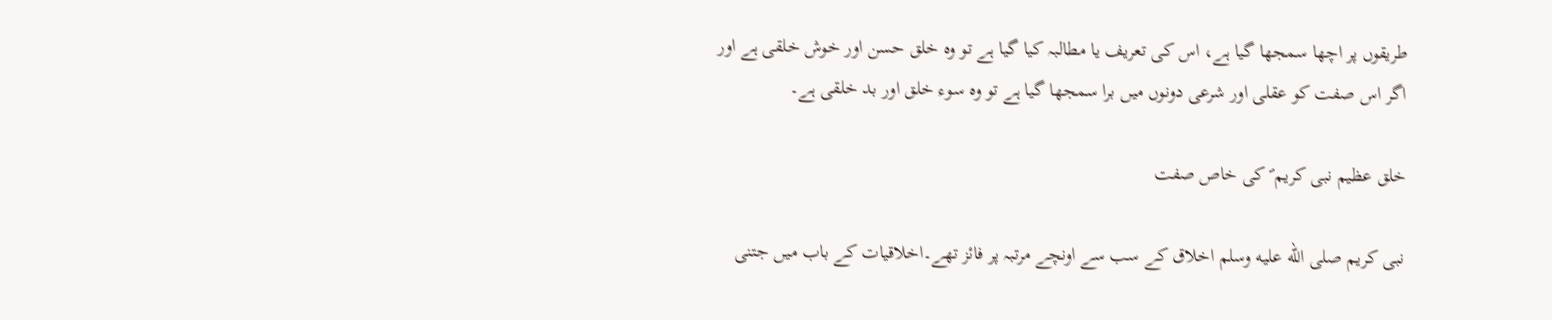طریقوں پر اچھا سمجھا گیا ہے، اس کی تعریف یا مطالبہ کیا گیا ہے تو وہ خلق حسن اور خوش خلقی ہے اور اگر اس صفت کو عقلی اور شرعی دونوں میں برا سمجھا گیا ہے تو وہ سوء خلق اور بد خلقی ہے۔

خلق عظیم نبی کریم ؐ کی خاص صفت

نبی کریم صلى الله عليه وسلم اخلاق کے سب سے اونچے مرتبہ پر فائز تھے۔اخلاقیات کے باب میں جتنی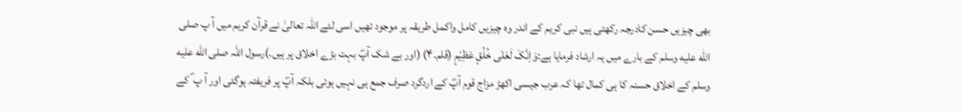بھی چیزیں حسن کادرجہ رکھتی ہیں نبی کریم کے اندر وہ چیزیں کامل واکمل طریقہ پر موجود تھیں اسی لئے اللہ تعالیٰ نے قرآن کریم میں آ پ صلى الله عليه وسلم کے بارے میں یہ ارشاد فرمایا ہے:وَاِنَّکَ لَعَلٰی خُلُقٍ عَظِیْمٍ (قلم۔۴) (اور بے شک آپؐ بہت بڑے اخلاق پر ہیں۔)رسول اللہ صلى الله عليه وسلم کے اخلاق حسنہ کا ہی کمال تھا کہ عرب جیسی اکھڑ مزاج قوم آپؐ کے اردگرد صرف جمع ہی نہیں ہوئی بلکہ آپؐ پر فریفتہ ہوگئی اور آ پ ؐ کے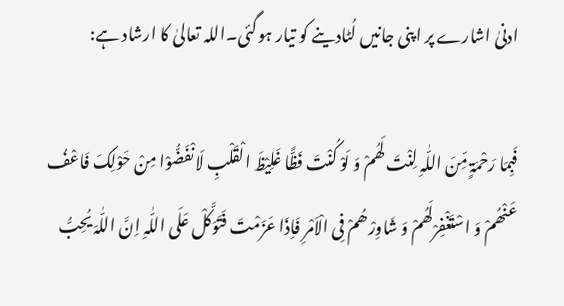ادنیٰ اشارے پر اپنی جانیں لُٹادینے کو تیار ہوگئی۔اللہ تعالیٰ کا ارشاد ہے:

فَبِمَا رَحْمَۃٍ مِّنَ اللّٰہِ لِنْتَ لَھُمْ وَ لَوْ کُنْتَ فَظًّا غَلِیْظَ الْقَلْبِ لَانْفَضُّوْا مِنْ حَوْلِکَ فَاعْفُ عَنْھُمْ وَ اسْتَغْفِرْلَھُمْ وَ شَاوِرْھُمْ فِی الْاَمْرِ فَاِذَا عَزَمْتَ فَتَوَکَّلْ عَلَی اللّٰہِ اِنَّ اللّٰہَ یُحِبُّ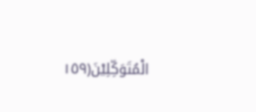الْمُتَوَکِّلِیْنَ(١٥٩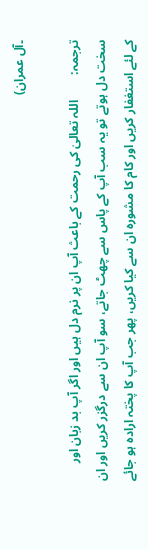۔آل عمران)

ترجمہ:        اللہ تعالیٰ کی رحمت کے باعث آپ ان پر نرم دل ہیں اور اگر آپ بد زبان اور سخت دل ہوتے تو یہ سب آپ کے پاس سے چھٹ جاتے، سو آپ ان سے درگزر کریں اور ان کے لئے استغفار کریں اور کام کا مشورہ ان سے کیا کریں، پھر جب آپ کا پختہ ارادہ ہو جائے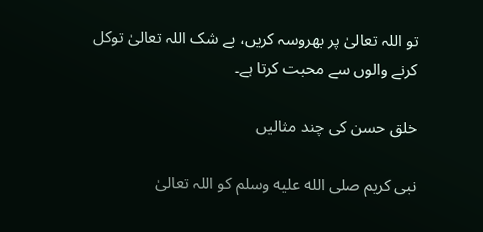تو اللہ تعالیٰ پر بھروسہ کریں، بے شک اللہ تعالیٰ توکل کرنے والوں سے محبت کرتا ہے۔

خلق حسن کی چند مثالیں

نبی کریم صلى الله عليه وسلم کو اللہ تعالیٰ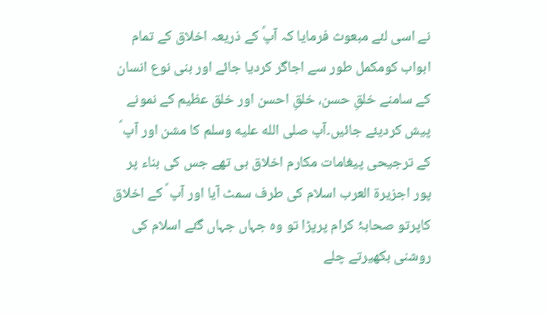نے اسی لئے مبعوث فرمایا کہ آپؐ کے ذریعہ اخلاق کے تمام ابواب کومکمل طور سے اجاگر کردیا جائے اور بنی نوع انسان کے سامنے خلقِ حسن، خلقِ احسن اور خلق عظیم کے نمونے پیش کردیئے جائیں۔آپ صلى الله عليه وسلم کا مشن اور آپ ؐ کے ترجیحی پیغامات مکارم اخلاق ہی تھے جس کی بناء پر پور اجزیرۃ العرب اسلام کی طرف سمٹ آیا اور آپ ؐ کے اخلاق کاپرتو صحابۂ کرام پرپڑا تو وہ جہاں جہاں گئے اسلام کی روشنی بکھیرتے چلے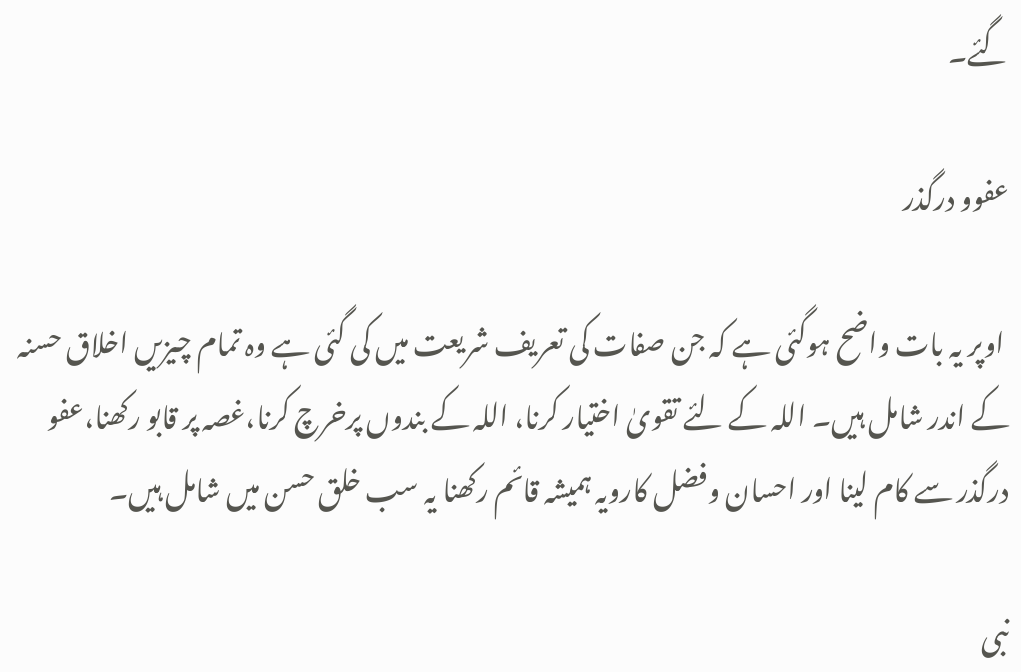گئے۔

عفوو درگذر

 اوپر یہ بات واضح ہوگئی ہے کہ جن صفات کی تعریف شریعت میں کی گئی ہے وہ تمام چیزیں اخلاق حسنہ کے اندر شامل ہیں۔ اللہ کے لئے تقویٰ اختیار کرنا، اللہ کے بندوں پرخرچ کرنا،غصہ پر قابو رکھنا،عفو درگذر سے کام لینا اور احسان وفضل کارویہ ہمیشہ قائم رکھنا یہ سب خلق حسن میں شامل ہیں۔

نبی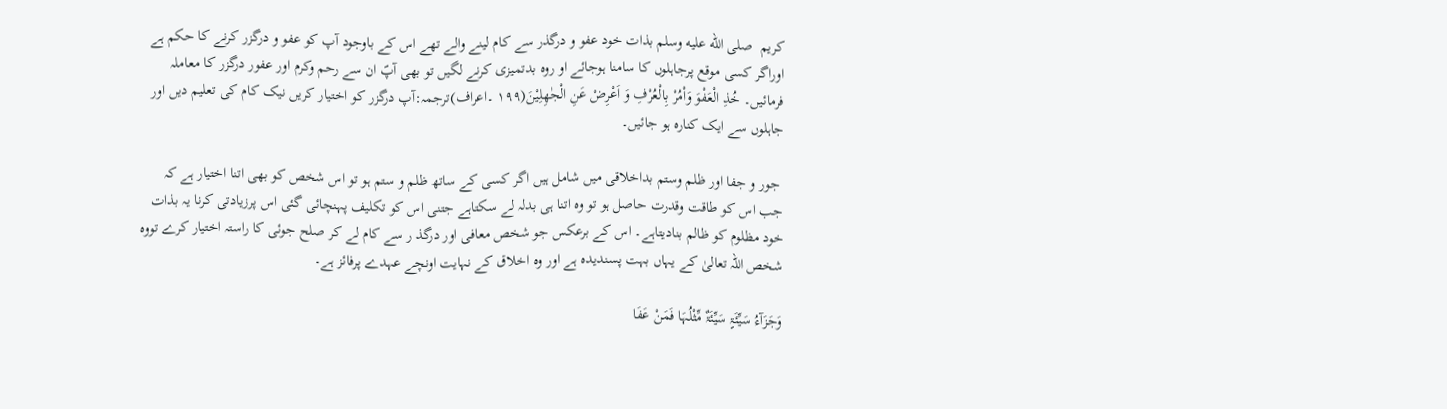کریم  صلى الله عليه وسلم بذات خود عفو و درگذر سے کام لینے والے تھے اس کے باوجود آپ کو عفو و درگزر کرنے کا حکم ہے اوراگر کسی موقع پرجاہلوں کا سامنا ہوجائے او روہ بدتمیزی کرنے لگیں تو بھی آپؐ ان سے رحم وکرم اور عفور درگزر کا معاملہ فرمائیں۔ خُذِ الْعَفْوَ وَاْمُرْ بِالْعُرْفِ وَ اَعْرِضْ عَنِ الْجٰھِلِیْنَ(١٩٩ ۔اعراف)ترجمہ:آپ درگزر کو اختیار کریں نیک کام کی تعلیم دیں اور جاہلوں سے ایک کنارہ ہو جائیں۔

 جور و جفا اور ظلم وستم بداخلاقی میں شامل ہیں اگر کسی کے ساتھ ظلم و ستم ہو تو اس شخص کو بھی اتنا اختیار ہے کہ جب اس کو طاقت وقدرت حاصل ہو تو وہ اتنا ہی بدلہ لے سکتاہے جتنی اس کو تکلیف پہنچائی گئی اس پرزیادتی کرنا یہ بذات خود مظلوم کو ظالم بنادیتاہے۔ اس کے برعکس جو شخص معافی اور درگذ ر سے کام لے کر صلح جوئی کا راستہ اختیار کرے تووہ شخص اللہ تعالیٰ کے یہاں بہت پسندیدہ ہے اور وہ اخلاق کے نہایت اونچے عہدے پرفائز ہے۔

وَجَزَآءُ سَیِّئَۃٍ سَیِّئَۃٌ مِّثْلُہَا فَمَنْ عَفَا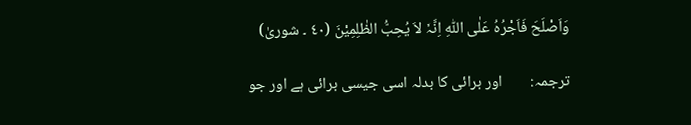وَاَصْلَحَ فَاَجْرُہُ عَلٰی اللّٰہِ اِنَّہٗ لاَ یُحِبُّ الظٰلِمِیْنَ (٤٠ ۔ شوریٰ)

ترجمہ:        اور برائی کا بدلہ اسی جیسی برائی ہے اور جو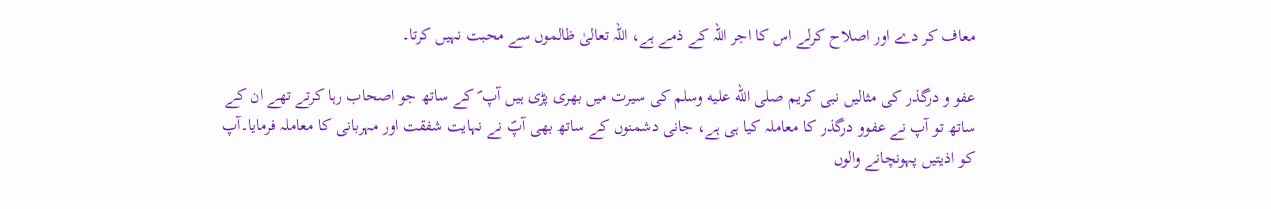معاف کر دے اور اصلاح کرلے اس کا اجر اللہ کے ذمے ہے، اللہ تعالیٰ ظالموں سے محبت نہیں کرتا۔

عفو و درگذر کی مثالیں نبی کریم صلى الله عليه وسلم کی سیرت میں بھری پڑی ہیں آپ ؐ کے ساتھ جو اصحاب رہا کرتے تھے ان کے ساتھ تو آپ نے عفوو درگذر کا معاملہ کیا ہی ہے، جانی دشمنوں کے ساتھ بھی آپؐ نے نہایت شفقت اور مہربانی کا معاملہ فرمایا۔آپ کو اذیتیں پہونچانے والوں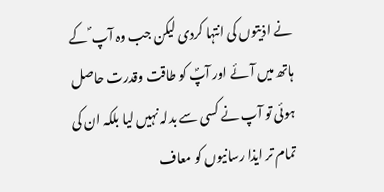نے اذیتوں کی انتہا کردی لیکن جب وہ آپ ؐ کے ہاتھ میں آئے اور آپؐ کو طاقت وقدرت حاصل ہوئی تو آپ نے کسی سے بدلہ نہیں لیا بلکہ ان کی تمام تر ایذا رسانیوں کو معاف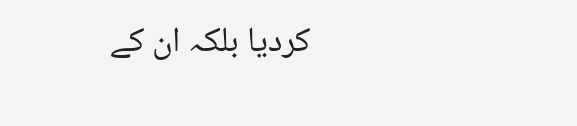کردیا بلکہ ان کے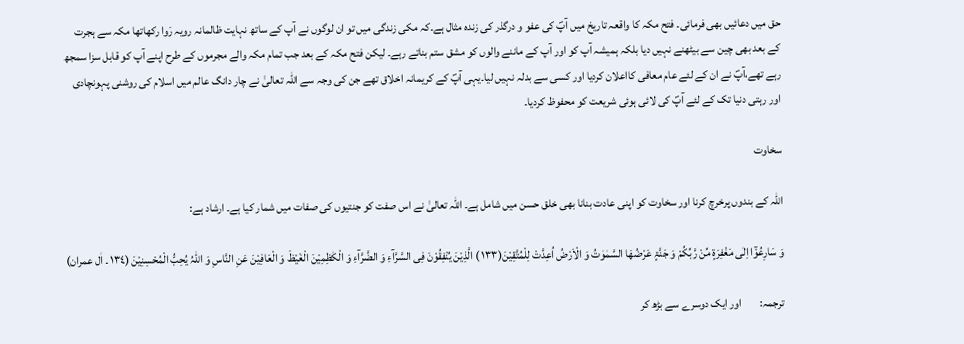حق میں دعائیں بھی فرمائی۔ فتح مکہ کا واقعہ تاریخ میں آپؐ کی عفو و درگذر کی زندہ مثال ہے۔کہ مکی زندگی میں تو ان لوگوں نے آپ کے ساتھ نہایت ظالمانہ رویہ رَوا رکھاتھا مکہ سے ہجرت کے بعد بھی چین سے بیٹھنے نہیں دیا بلکہ ہمیشہ آپ کو اور آپ کے ماننے والوں کو مشق ستم بناتے رہے۔ لیکن فتح مکہ کے بعد جب تمام مکہ والے مجرموں کے طرح اپنے آپ کو قابل سزا سمجھ رہے تھے،آپؐ نے ان کے لئے عام معافی کااعلان کردیا اور کسی سے بدلہ نہیں لیا۔یہی آپؐ کے کریمانہ اخلاق تھے جن کی وجہ سے اللہ تعالیٰ نے چار دانگ عالم میں اسلام کی روشنی پہونچادی اور رہتی دنیا تک کے لئے آپؐ کی لائی ہوئی شریعت کو محفوظ کردیا۔

سخاوت

اللہ کے بندوں پرخرچ کرنا اور سخاوت کو اپنی عادت بنانا بھی خلق حسن میں شامل ہے۔ اللہ تعالیٰ نے اس صفت کو جنتیوں کی صفات میں شمار کیا ہے۔ ارشاد ہے:

وَ سَارِعُوْٓا اِلٰی مَغْفِرَۃٍ مِّنْ رَّبِّکُمْ وَ جَنَّۃٍ عَرْضُھَا السَّمٰوٰتُ وَ الْاَرْضُ اُعِدَّتْ لِلْمُتَّقِیْنَ(١٣٣ ) الَّذِیْنَ یُنْفِقُوْنَ فِی السَّرَّآءِ وَ الضَّرَّآءِ وَ الْکٰظِمِیْنَ الْغَیْظَ وَ الْعَافِیْنَ عَنِ النَّاسِ وَ اللّٰہُ یُحِبُّ الْمُحْسِنِیْنَ (١٣٤ ۔ اٰل عمران)

ترجمہ:        اور ایک دوسرے سے بڑھ کر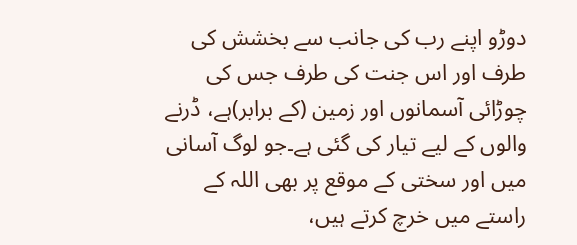دوڑو اپنے رب کی جانب سے بخشش کی طرف اور اس جنت کی طرف جس کی چوڑائی آسمانوں اور زمین (کے برابر)ہے، ڈرنے والوں کے لیے تیار کی گئی ہے۔جو لوگ آسانی میں اور سختی کے موقع پر بھی اللہ کے راستے میں خرچ کرتے ہیں،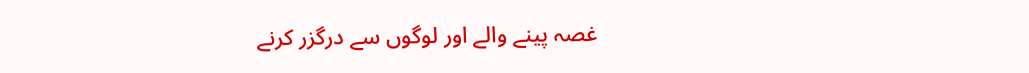غصہ پینے والے اور لوگوں سے درگزر کرنے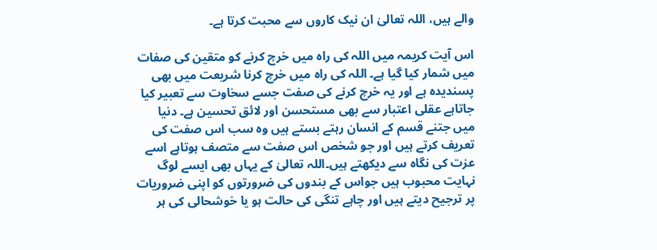والے ہیں، اللہ تعالیٰ ان نیک کاروں سے محبت کرتا ہے۔

اس آیت کریمہ میں اللہ کی راہ میں خرچ کرنے کو متقین کی صفات میں شمار کیا گیا ہے۔ اللہ کی راہ میں خرچ کرنا شریعت میں بھی پسندیدہ ہے اور یہ خرچ کرنے کی صفت جسے سخاوت سے تعبیر کیا جاتاہے عقلی اعتبار سے بھی مستحسن اور لائق تحسین ہے۔ دنیا میں جتنے قسم کے انسان رہتے بستے ہیں وہ سب اس صفت کی تعریف کرتے ہیں اور جو شخص اس صفت سے متصف ہوتاہے اسے عزت کی نگاہ سے دیکھتے ہیں۔اللہ تعالیٰ کے یہاں بھی ایسے لوگ نہایت محبوب ہیں جواس کے بندوں کی ضرورتوں کو اپنی ضروریات پر ترجیح دیتے ہیں اور چاہے تنگی کی حالت ہو یا خوشحالی کی ہر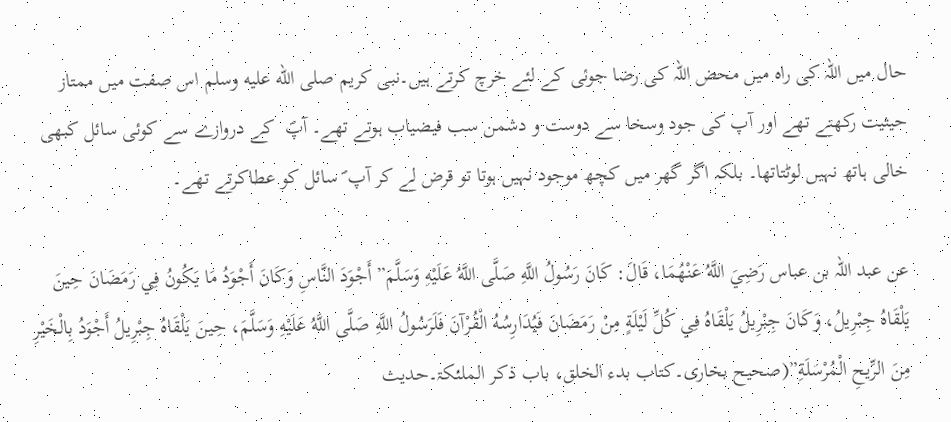حال میں اللہ کی راہ میں محض اللہ کی رضا جوئی کے لئے خرچ کرتے ہیں۔نبی کریم صلى الله عليه وسلم اس صفت میں ممتاز حیثیت رکھتے تھے اور آپ کی جود وسخا سے دوست و دشمن سب فیضیاب ہوتے تھے۔ آپؐ  کے دروازے سے کوئی سائل کبھی خالی ہاتھ نہیں لوٹتاتھا۔ بلکہ اگر گھر میں کچھ موجود نہیں ہوتا تو قرض لے کر آپ ؐ سائل کو عطاکرتے تھے۔

عن عبد اللہ بن عباس رَضِيَ اللَّهُ عَنْهُمَا، قَالَ: كَانَ رَسُولُ اللَّهِ صَلَّى اللَّهُ عَلَيْهِ وَسَلَّمَ” أَجْوَدَ النَّاسِ وَكَانَ أَجْوَدُ مَا يَكُونُ فِي رَمَضَانَ حِينَ يَلْقَاهُ جِبْرِيلُ، وَكَانَ جِبْرِيلُ يَلْقَاهُ فِي كُلِّ لَيْلَةٍ مِنْ رَمَضَانَ فَيُدَارِسُهُ الْقُرْآنَ فَلَرَسُولُ اللَّهِ صَلَّى اللَّهُ عَلَيْهِ وَسَلَّمَ، حِينَ يَلْقَاهُ جِبْرِيلُ أَجْوَدُ بِالْخَيْرِ مِنَ الرِّيحِ الْمُرْسَلَةِ”(صحیح بخاری۔کتاب بدء الخلق، باب ذکر الملئکۃ۔حدیث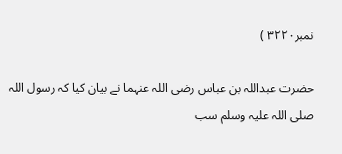نمبر٣٢٢٠ )

حضرت عبداللہ بن عباس رضی اللہ عنہما نے بیان کیا کہ رسول اللہ صلی اللہ علیہ وسلم سب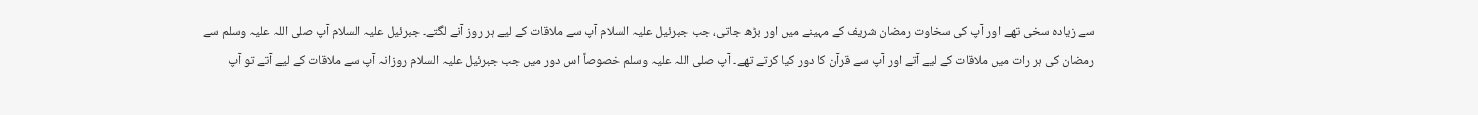سے زیادہ سخی تھے اور آپ کی سخاوت رمضان شریف کے مہینے میں اور بڑھ جاتی، جب جبرئیل علیہ السلام آپ سے ملاقات کے لیے ہر روز آنے لگتے۔ جبرئیل علیہ السلام آپ صلی اللہ علیہ وسلم سے رمضان کی ہر رات میں ملاقات کے لیے آتے اور آپ سے قرآن کا دور کیا کرتے تھے۔ آپ صلی اللہ علیہ وسلم خصوصاً اس دور میں جب جبرئیل علیہ السلام روزانہ آپ سے ملاقات کے لیے آتے تو آپ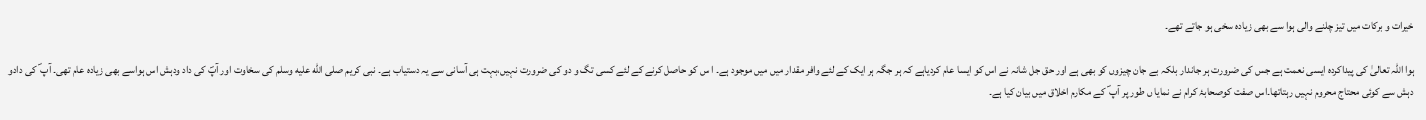خیرات و برکات میں تیز چلنے والی ہوا سے بھی زیادہ سخی ہو جاتے تھے۔

ہوا اللہ تعالیٰ کی پیداکردہ ایسی نعمت ہے جس کی ضرورت ہر جاندار بلکہ بے جان چیزوں کو بھی ہے اور حق جل شانہ نے اس کو ایسا عام کردیاہے کہ ہر جگہ ہر ایک کے لئے وافر مقدار میں میں موجود ہے۔ ا س کو حاصل کرنے کے لئے کسی تگ و دو کی ضرورت نہیں،بہت ہی آسانی سے یہ دستیاب ہے۔ نبی کریم صلى الله عليه وسلم کی سخاوت اور آپؐ کی داد ودہش اس ہواسے بھی زیادہ عام تھی۔ آپ ؐ کی دادو دہش سے کوئی محتاج محروم نہیں رہتاتھا۔اس صفت کوصحابۂ کرام نے نمایا ں طور پر آپ ؐ کے مکارم اخلاق میں بیان کیا ہے۔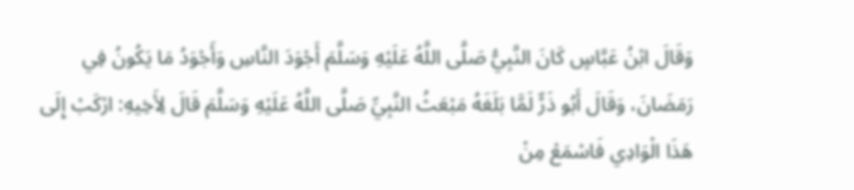وَقَالَ ابْنُ عَبَّاسٍ كَانَ النَّبِيُّ صَلَّى اللَّهُ عَلَيْهِ وَسَلَّمَ أَجْوَدَ النَّاسِ وَأَجْوَدُ مَا يَكُونُ فِي رَمَضَانَ، وَقَالَ أَبُو ذَرٍّ لَمَّا بَلَغَهُ مَبْعَثُ النَّبِيِّ صَلَّى اللَّهُ عَلَيْهِ وَسَلَّمَ قَالَ لِأَخِيهِ: ارْكَبْ إِلَى هَذَا الْوَادِي فَاسْمَعْ مِنْ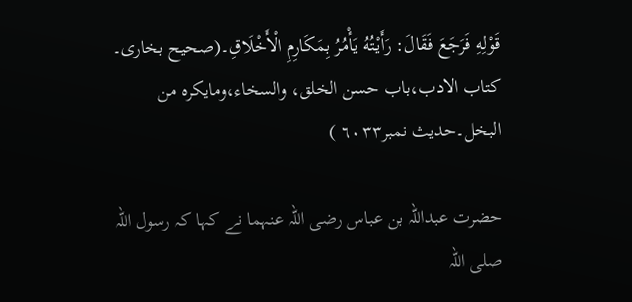قَوْلِهِ فَرَجَعَ فَقَالَ: رَأَيْتُهُ يَأْمُرُ بِمَكَارِمِ الْأَخْلَاقِ۔(صحیح بخاری۔ کتاب الادب،باب حسن الخلق، والسخاء،ومایکرہ من البخل۔حدیث نمبر٦٠٣٣ )

حضرت عبداللہ بن عباس رضی اللہ عنہما نے کہا کہ رسول اللہ صلی اللہ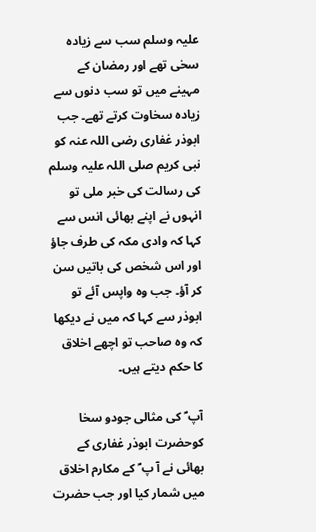علیہ وسلم سب سے زیادہ سخی تھے اور رمضان کے مہینے میں تو سب دنوں سے زیادہ سخاوت کرتے تھے۔ جب ابوذر غفاری رضی اللہ عنہ کو نبی کریم صلی اللہ علیہ وسلم کی رسالت کی خبر ملی تو انہوں نے اپنے بھائی انس سے کہا کہ وادی مکہ کی طرف جاؤ اور اس شخص کی باتیں سن کر آؤ۔ جب وہ واپس آئے تو ابوذر سے کہا کہ میں نے دیکھا کہ وہ صاحب تو اچھے اخلاق کا حکم دیتے ہیں۔

آپ ؐ کی مثالی جودو سخا کوحضرت ابوذر غفاری کے بھائی نے آ پ ؐ کے مکارم اخلاق میں شمار کیا اور جب حضرت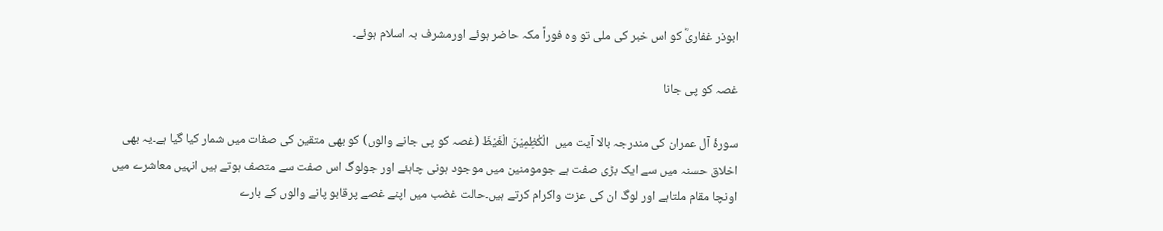ابوذر غفاریؓ کو اس خبر کی ملی تو وہ فوراً مکہ حاضر ہوئے اورمشرف بہ اسلام ہوئے۔

غصہ کو پی جانا

سورۂ آل عمران کی مندرجہ بالا آیت میں  الْکٰظِمِیْنَ الْغَیْظَ (غصہ کو پی جانے والوں) کو بھی متقین کی صفات میں شمار کیا گیا ہے۔یہ بھی اخلاق حسنہ میں سے ایک بڑی صفت ہے جومومنین میں موجود ہونی چاہئے اور جولوگ اس صفت سے متصف ہوتے ہیں انہیں معاشرے میں اونچا مقام ملتاہے اور لوگ ان کی عزت واکرام کرتے ہیں۔حالت غضب میں اپنے غصے پرقابو پانے والوں کے بارے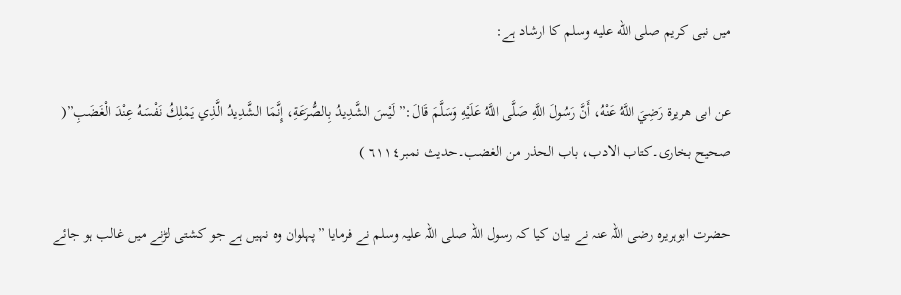میں نبی کریم صلى الله عليه وسلم کا ارشاد ہے:

عن ابی ھریرۃ رَضِيَ اللَّهُ عَنْهُ، أَنَّ رَسُولَ اللَّهِ صَلَّى اللَّهُ عَلَيْهِ وَسَلَّمَ قَالَ:” لَيْسَ الشَّدِيدُ بِالصُّرَعَةِ، إِنَّمَا الشَّدِيدُ الَّذِي يَمْلِكُ نَفْسَهُ عِنْدَ الْغَضَبِ”( صحیح بخاری۔کتاب الادب، باب الحذر من الغضب۔حدیث نمبر٦١١٤ )

حضرت ابوہریرہ رضی اللہ عنہ نے بیان کیا کہ رسول اللہ صلی اللہ علیہ وسلم نے فرمایا ”پہلوان وہ نہیں ہے جو کشتی لڑنے میں غالب ہو جائے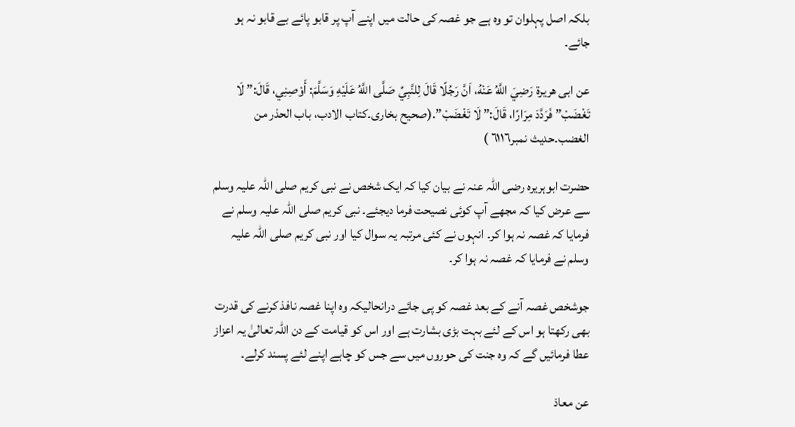بلکہ اصل پہلوان تو وہ ہے جو غصہ کی حالت میں اپنے آپ پر قابو پائے بے قابو نہ ہو جائے۔

عن ابی ھریرۃ رَضِيَ اللَّهُ عَنْهُ، اَنَّ رَجُلًا قَالَ لِلنَّبِيِّ صَلَّى اللَّهُ عَلَيْهِ وَسَلَّمَ: أَوْصِنِي، قَالَ:” لَا تَغْضَبْ” فَرَدَّدَ مِرَارًا، قَالَ:” لَا تَغْضَبْ”.(صحیح بخاری۔کتاب الادب، باب الحذر من الغضب۔حدیث نمبر٦١١٦ )

حضرت ابوہریرہ رضی اللہ عنہ نے بیان کیا کہ ایک شخص نے نبی کریم صلی اللہ علیہ وسلم سے عرض کیا کہ مجھے آپ کوئی نصیحت فرما دیجئے۔ نبی کریم صلی اللہ علیہ وسلم نے فرمایا کہ غصہ نہ ہوا کر۔ انہوں نے کئی مرتبہ یہ سوال کیا اور نبی کریم صلی اللہ علیہ وسلم نے فرمایا کہ غصہ نہ ہوا کر۔

جوشخص غصہ آنے کے بعد غصہ کو پی جائے درانحالیکہ وہ اپنا غصہ نافذ کرنے کی قدرت بھی رکھتا ہو اس کے لئے بہت بڑی بشارت ہے اور اس کو قیامت کے دن اللہ تعالیٰ یہ اعزاز عطا فرمائیں گے کہ وہ جنت کی حوروں میں سے جس کو چاہے اپنے لئے پسند کرلے۔

عن معاذ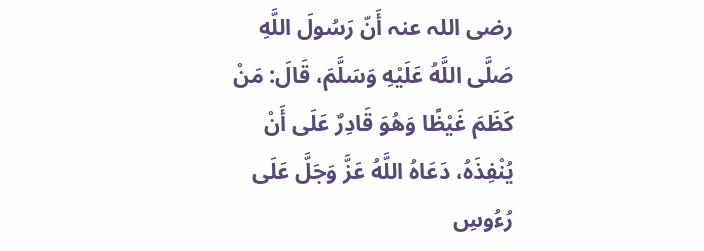رضی اللہ عنہ أَنّ رَسُولَ اللَّهِ صَلَّى اللَّهُ عَلَيْهِ وَسَلَّمَ، قَالَ: مَنْ كَظَمَ غَيْظًا وَهُوَ قَادِرٌ عَلَى أَنْ يُنْفِذَهُ، دَعَاهُ اللَّهُ عَزَّ وَجَلَّ عَلَى رُءُوسِ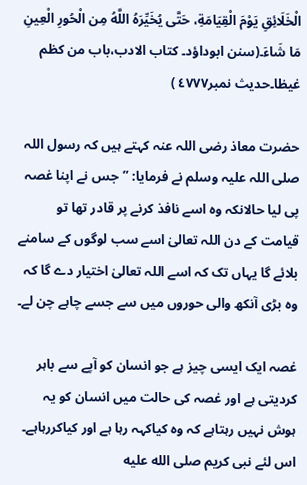الْخَلَائِقِ يَوْمَ الْقِيَامَةِ، حَتَّى يُخَيِّرَهُ اللَّهُ مِن الْحُورِ الْعِينِ مَا شَاءَ۔(سنن ابوداؤد۔ کتاب الادب،باب من کظم غیظا۔حدیث نمبر٤٧٧٧ )

حضرت معاذ رضی اللہ عنہ کہتے ہیں کہ رسول اللہ صلی اللہ علیہ وسلم نے فرمایا: ”جس نے اپنا غصہ پی لیا حالانکہ وہ اسے نافذ کرنے پر قادر تھا تو قیامت کے دن اللہ تعالیٰ اسے سب لوگوں کے سامنے بلائے گا یہاں تک کہ اسے اللہ تعالیٰ اختیار دے گا کہ وہ بڑی آنکھ والی حوروں میں سے جسے چاہے چن لے۔

غصہ ایک ایسی چیز ہے جو انسان کو آپے سے باہر کردیتی ہے اور غصہ کی حالت میں انسان کو یہ ہوش نہیں رہتاہے کہ وہ کیاکہہ رہا ہے اور کیاکررہاہے۔ اس لئے نبی کریم صلى الله عليه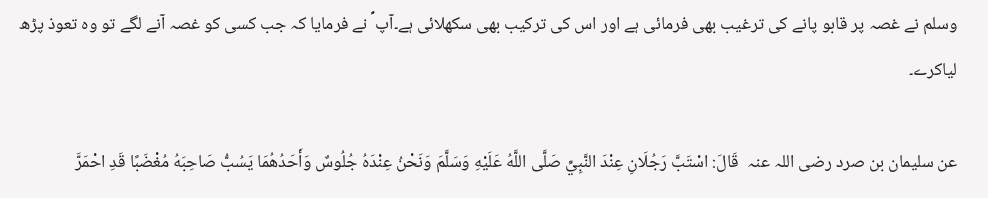وسلم نے غصہ پر قابو پانے کی ترغیب بھی فرمائی ہے اور اس کی ترکیب بھی سکھلائی ہے۔آپ ؐ نے فرمایا کہ جب کسی کو غصہ آنے لگے تو وہ تعوذ پڑھ لیاکرے۔

عن سلیمان بن صرد رضی اللہ عنہ  قَالَ: اسْتَبَّ رَجُلَانِ عِنْدَ النَّبِيِّ صَلَّى اللَّهُ عَلَيْهِ وَسَلَّمَ وَنَحْنُ عِنْدَهُ جُلُوسٌ وَأَحَدُهُمَا يَسُبُّ صَاحِبَهُ مُغْضَبًا قَدِ احْمَرَّ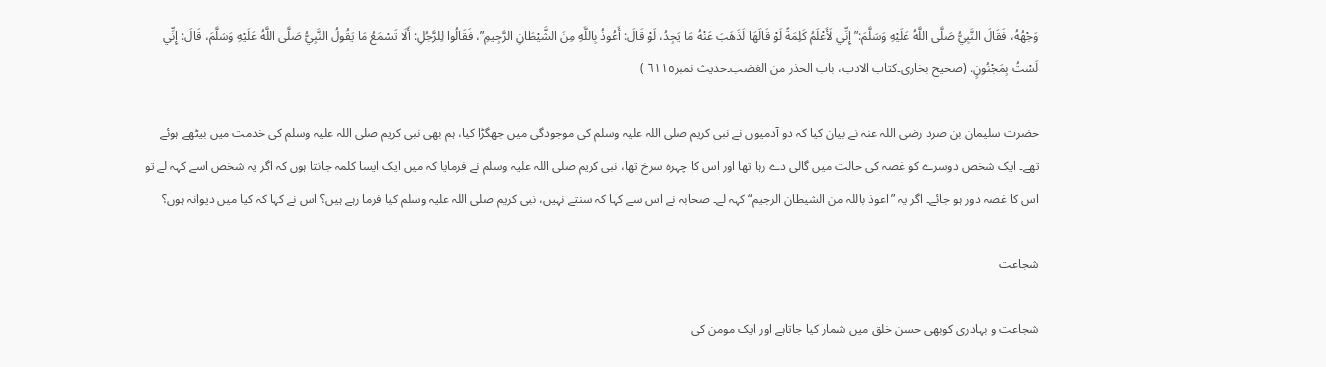وَجْهُهُ، فَقَالَ النَّبِيُّ صَلَّى اللَّهُ عَلَيْهِ وَسَلَّمَ:” إِنِّي لَأَعْلَمُ كَلِمَةً لَوْ قَالَهَا لَذَهَبَ عَنْهُ مَا يَجِدُ، لَوْ قَالَ: أَعُوذُ بِاللَّهِ مِنَ الشَّيْطَانِ الرَّجِيمِ”، فَقَالُوا لِلرَّجُلِ: أَلَا تَسْمَعُ مَا يَقُولُ النَّبِيُّ صَلَّى اللَّهُ عَلَيْهِ وَسَلَّمَ، قَالَ: إِنِّي لَسْتُ بِمَجْنُونٍ. (صحیح بخاری۔کتاب الادب، باب الحذر من الغضب۔حدیث نمبر٦١١٥ )

حضرت سلیمان بن صرد رضی اللہ عنہ نے بیان کیا کہ دو آدمیوں نے نبی کریم صلی اللہ علیہ وسلم کی موجودگی میں جھگڑا کیا، ہم بھی نبی کریم صلی اللہ علیہ وسلم کی خدمت میں بیٹھے ہوئے تھے۔ ایک شخص دوسرے کو غصہ کی حالت میں گالی دے رہا تھا اور اس کا چہرہ سرخ تھا، نبی کریم صلی اللہ علیہ وسلم نے فرمایا کہ میں ایک ایسا کلمہ جانتا ہوں کہ اگر یہ شخص اسے کہہ لے تو اس کا غصہ دور ہو جائے۔ اگر یہ ”اعوذ باللہ من الشیطان الرجیم“ کہہ لے۔ صحابہ نے اس سے کہا کہ سنتے نہیں، نبی کریم صلی اللہ علیہ وسلم کیا فرما رہے ہیں؟ اس نے کہا کہ کیا میں دیوانہ ہوں؟

شجاعت

شجاعت و بہادری کوبھی حسن خلق میں شمار کیا جاتاہے اور ایک مومن کی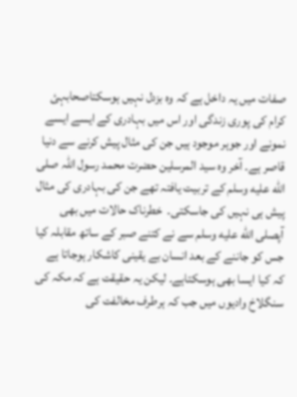صفات میں یہ داخل ہے کہ وہ بزدل نہیں ہوسکتاصحابہئ کرام کی پوری زندگی اور اس میں بہادری کے ایسے ایسے نمونے اور جوہر موجود ہیں جن کی مثال پیش کرنے سے دنیا قاصر ہے۔ آخر وہ سید المرسلین حضرت محمد رسول اللہ صلى الله عليه وسلم کے تربیت یافتہ تھے جن کی بہادری کی مثال پیش ہی نہیں کی جاسکتی۔  خطرناک حالات میں بھی آپصلى الله عليه وسلم سے نے کتنے صبر کے ساتھ مقابلہ کیا جس کو جاننے کے بعد انسان بے یقینی کاشکار ہوجاتا ہے کہ کیا ایسا بھی ہوسکتاہے۔ لیکن یہ حقیقت ہے کہ مکہ کی سنگلاخ وادیوں میں جب کہ ہرطرف مخالفت کی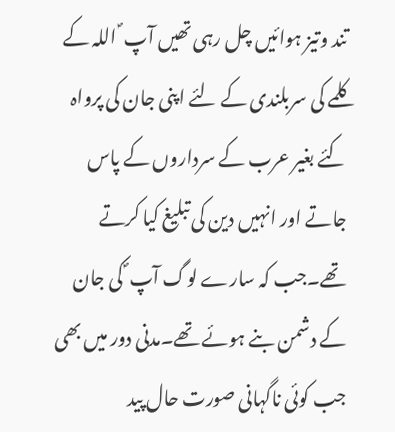تند وتیز ہوائیں چل رہی تھیں آپ ؐ اللہ کے کلمے کی سربلندی کے لئے اپنی جان کی پرواہ کئے بغیر عرب کے سرداروں کے پاس جاتے اور انہیں دین کی تبلیغ کیا کرتے تھے۔جب کہ سارے لوگ آپ ؐ کی جان کے دشمن بنے ہوئے تھے۔مدنی دور میں بھی جب کوئی ناگہانی صورت حال پید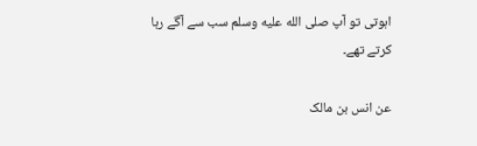اہوتی تو آپ صلى الله عليه وسلم سب سے آگے رہا کرتے تھے۔

عن انس بن مالک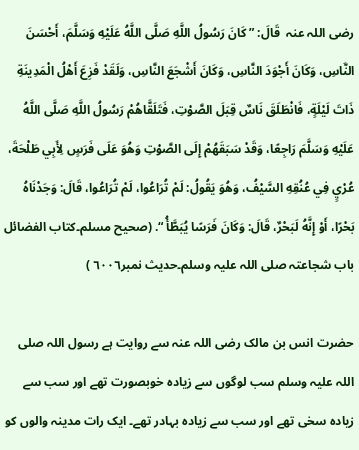رضی اللہ عنہ  قَالَ: ” كَانَ رَسُولُ اللَّهِ صَلَّى اللَّهُ عَلَيْهِ وَسَلَّمَ، أَحْسَنَ النَّاسِ، وَكَانَ أَجْوَدَ النَّاسِ، وَكَانَ أَشْجَعَ النَّاسِ، وَلَقَدْ فَزِعَ أَهْلُ الْمَدِينَةِ ذَاتَ لَيْلَةٍ، فَانْطَلَقَ نَاسٌ قِبَلَ الصَّوْتِ، فَتَلَقَّاهُمْ رَسُولُ اللَّهِ صَلَّى اللَّهُ عَلَيْهِ وَسَلَّمَ رَاجِعًا، وَقَدْ سَبَقَهُمْ إِلَى الصَّوْتِ وَهُوَ عَلَى فَرَسٍ لِأَبِي طَلْحَةَ، عُرْيٍ فِي عُنُقِهِ السَّيْفُ، وَهُوَ يَقُولُ: لَمْ تُرَاعُوا، لَمْ تُرَاعُوا، قَالَ: وَجَدْنَاهُ بَحْرًا، أَوْ إِنَّهُ لَبَحْرٌ، قَالَ: وَكَانَ فَرَسًا يُبَطَّأُ “. (صحیح مسلم۔کتاب الفضائل باب شجاعتہ صلی اللہ علیہ وسلم۔حدیث نمبر٦٠٠٦ )

حضرت انس بن مالک رضی اللہ عنہ سے روایت ہے رسول اللہ صلی اللہ علیہ وسلم سب لوگوں سے زیادہ خوبصورت تھے اور سب سے زیادہ سخی تھے اور سب سے زیادہ بہادر تھے۔ ایک رات مدینہ والوں کو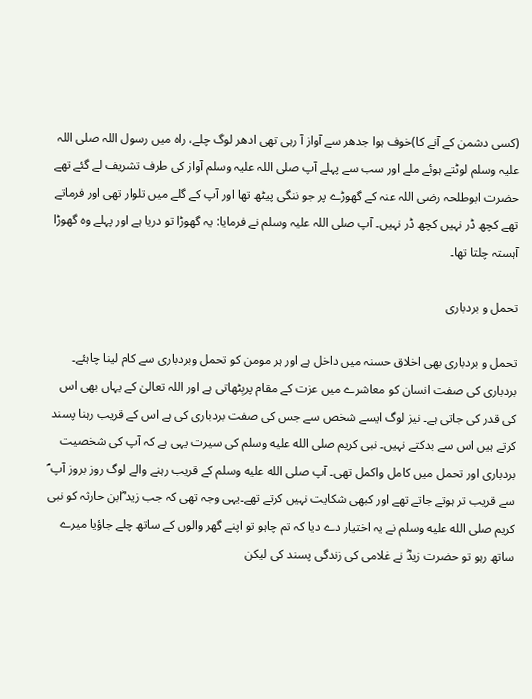(کسی دشمن کے آنے کا)خوف ہوا جدھر سے آواز آ رہی تھی ادھر لوگ چلے، راہ میں رسول اللہ صلی اللہ علیہ وسلم لوٹتے ہوئے ملے اور سب سے پہلے آپ صلی اللہ علیہ وسلم آواز کی طرف تشریف لے گئے تھے حضرت ابوطلحہ رضی اللہ عنہ کے گھوڑے پر جو ننگی پیٹھ تھا اور آپ کے گلے میں تلوار تھی اور فرماتے تھے کچھ ڈر نہیں کچھ ڈر نہیں۔ آپ صلی اللہ علیہ وسلم نے فرمایا: یہ گھوڑا تو دریا ہے اور پہلے وہ گھوڑا آہستہ چلتا تھا۔

تحمل و بردباری

تحمل و بردباری بھی اخلاق حسنہ میں داخل ہے اور ہر مومن کو تحمل وبردباری سے کام لینا چاہئے۔ بردباری کی صفت انسان کو معاشرے میں عزت کے مقام پربِٹھاتی ہے اور اللہ تعالیٰ کے یہاں بھی اس کی قدر کی جاتی ہے۔ نیز لوگ ایسے شخص سے جس کی صفت بردباری کی ہے اس کے قریب رہنا پسند کرتے ہیں اس سے بدکتے نہیں۔ نبی کریم صلى الله عليه وسلم کی سیرت یہی ہے کہ آپ کی شخصیت بردباری اور تحمل میں کامل واکمل تھی۔ آپ صلى الله عليه وسلم کے قریب رہنے والے لوگ روز بروز آپ ؐ سے قریب تر ہوتے جاتے تھے اور کبھی شکایت نہیں کرتے تھے۔یہی وجہ تھی کہ جب زید ؓابن حارثہ کو نبی کریم صلى الله عليه وسلم نے یہ اختیار دے دیا کہ تم چاہو تو اپنے گھر والوں کے ساتھ چلے جاؤیا میرے ساتھ رہو تو حضرت زیدؓ نے غلامی کی زندگی پسند کی لیکن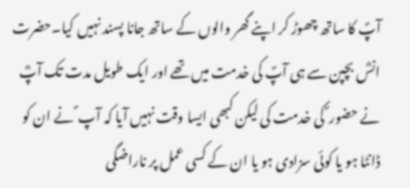آپؐ کا ساتھ چھوڑ کر اپنے گھر والوں کے ساتھ جانا پسند نہیں کیا۔حضرت انسؓ بچپن سے ہی آپؐ کی خدمت میں تھے اور ایک طویل مدت تک آپؓ نے حضور ؐ کی خدمت کی لیکن کبھی ایسا وقت نہیں آیا کہ آپ ؐ نے ان کو ڈانٹا ہو یا کوئی سزادی ہو یا ان کے کسی عمل پر ناراضگی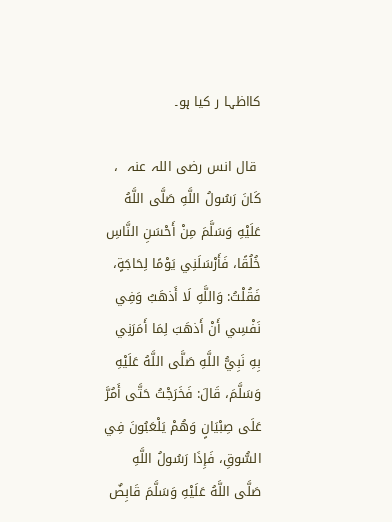کااظہا ر کیا ہو۔

 قال انس رضی اللہ عنہ  ، كَانَ رَسُولُ اللَّهِ صَلَّى اللَّهُ عَلَيْهِ وَسَلَّمَ مِنْ أَحْسَنِ النَّاسِ خُلُقًا، فَأَرْسَلَنِي يَوْمًا لِحَاجَةٍ، فَقُلْتُ: وَاللَّهِ لَا أَذهَبُ وَفِي نَفْسِي أَنْ أَذهَبَ لِمَا أَمَرَنِي بِهِ نَبِيُّ اللَّهِ صَلَّى اللَّهُ عَلَيْهِ وَسَلَّمَ، قَالَ: فَخَرَجْتُ حَتَّى أَمُرَّ عَلَى صِبْيَانٍ وَهُمْ يَلْعَبُونَ فِي السُّوقِ، فَإِذَا رَسُولُ اللَّهِ صَلَّى اللَّهُ عَلَيْهِ وَسَلَّمَ قَابِضٌ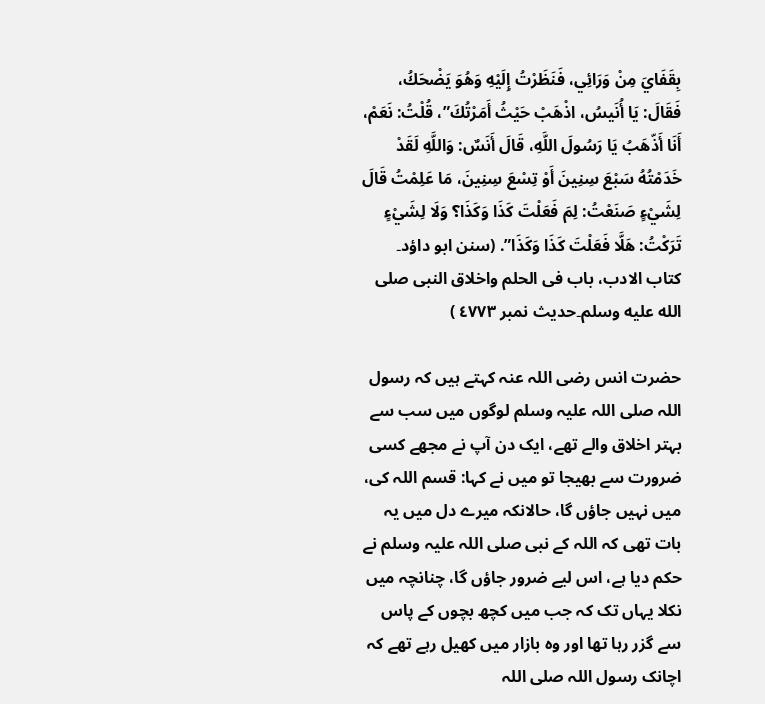بِقَفَايَ مِنْ وَرَائِي، فَنَظَرْتُ إِلَيْهِ وَهُوَ يَضْحَكُ، فَقَالَ: يَا أُنَيسُ، اذْهَبْ حَيْثُ أَمَرْتُكَ”، قُلْتُ: نَعَمْ، أَنَا أَذّهَبُ يَا رَسُولَ اللَّهِ، قَالَ أَنَسٌ: وَاللَّهِ لَقَدْ خَدَمْتُهُ سَبْعَ سِنِينَ أَوْ تِسْعَ سِنِينَ، مَا عَلِمْتُ قَالَ لِشَيْءٍ صَنَعْتُ: لِمَ فَعَلْتَ كَذَا وَكَذَا؟ وَلَا لِشَيْءٍ تَرَكْتُ: هَلَّا فَعَلْتَ كَذَا وَكَذَا”. (سنن ابو داؤد۔ کتاب الادب، باب فی الحلم واخلاق النبی صلى الله عليه وسلم۔حدیث نمبر ٤٧٧٣ )

حضرت انس رضی اللہ عنہ کہتے ہیں کہ رسول اللہ صلی اللہ علیہ وسلم لوگوں میں سب سے بہتر اخلاق والے تھے، ایک دن آپ نے مجھے کسی ضرورت سے بھیجا تو میں نے کہا: قسم اللہ کی، میں نہیں جاؤں گا، حالانکہ میرے دل میں یہ بات تھی کہ اللہ کے نبی صلی اللہ علیہ وسلم نے حکم دیا ہے، اس لیے ضرور جاؤں گا، چنانچہ میں نکلا یہاں تک کہ جب میں کچھ بچوں کے پاس سے گزر رہا تھا اور وہ بازار میں کھیل رہے تھے کہ اچانک رسول اللہ صلی اللہ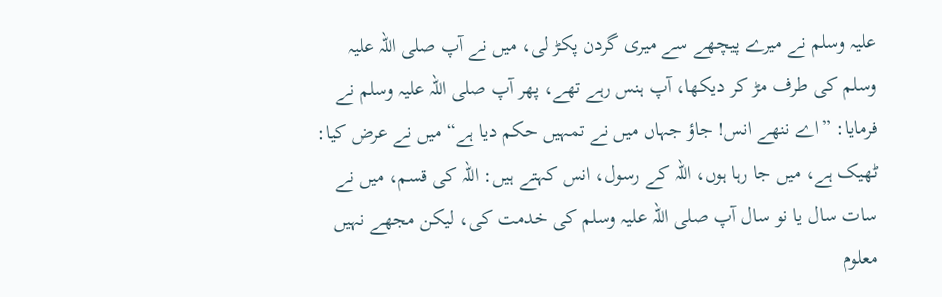علیہ وسلم نے میرے پیچھے سے میری گردن پکڑ لی، میں نے آپ صلی اللہ علیہ وسلم کی طرف مڑ کر دیکھا، آپ ہنس رہے تھے، پھر آپ صلی اللہ علیہ وسلم نے فرمایا: ”اے ننھے انس! جاؤ جہاں میں نے تمہیں حکم دیا ہے“ میں نے عرض کیا: ٹھیک ہے، میں جا رہا ہوں، اللہ کے رسول، انس کہتے ہیں: اللہ کی قسم، میں نے سات سال یا نو سال آپ صلی اللہ علیہ وسلم کی خدمت کی، لیکن مجھے نہیں معلوم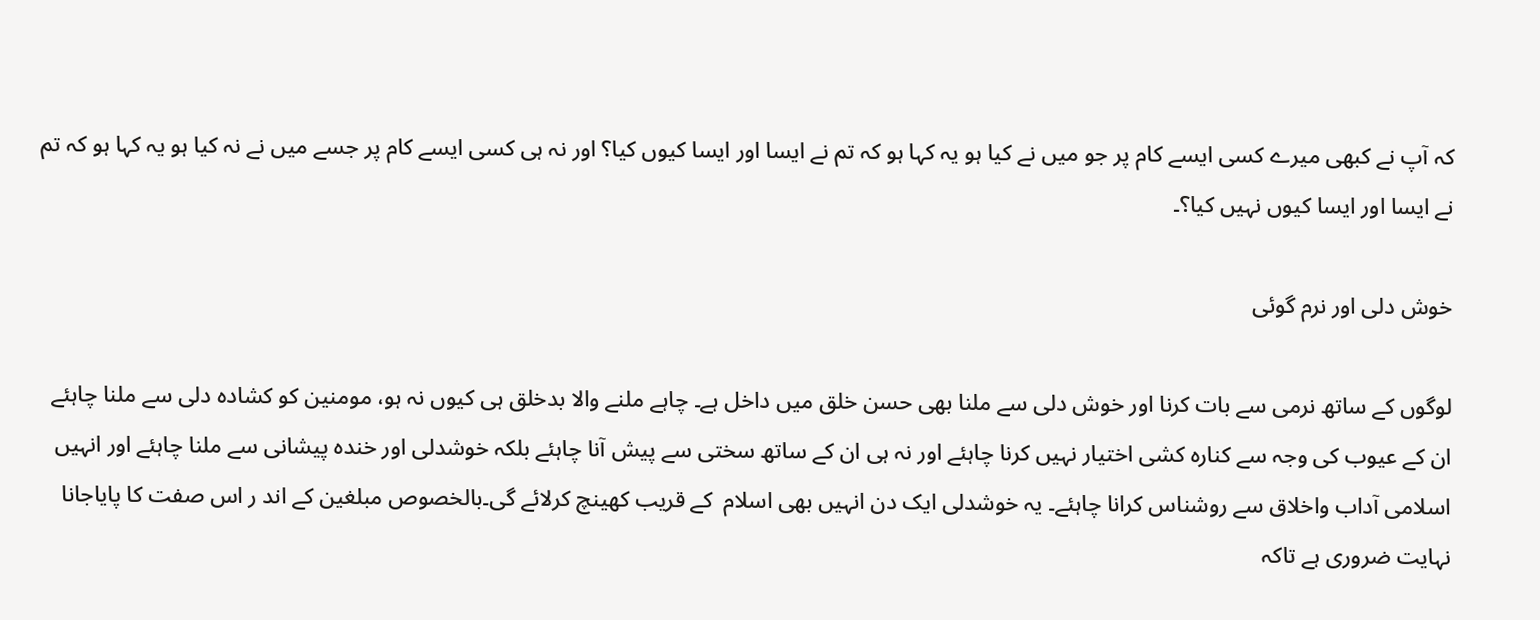کہ آپ نے کبھی میرے کسی ایسے کام پر جو میں نے کیا ہو یہ کہا ہو کہ تم نے ایسا اور ایسا کیوں کیا؟ اور نہ ہی کسی ایسے کام پر جسے میں نے نہ کیا ہو یہ کہا ہو کہ تم نے ایسا اور ایسا کیوں نہیں کیا؟۔

خوش دلی اور نرم گوئی

لوگوں کے ساتھ نرمی سے بات کرنا اور خوش دلی سے ملنا بھی حسن خلق میں داخل ہے۔ چاہے ملنے والا بدخلق ہی کیوں نہ ہو، مومنین کو کشادہ دلی سے ملنا چاہئے ان کے عیوب کی وجہ سے کنارہ کشی اختیار نہیں کرنا چاہئے اور نہ ہی ان کے ساتھ سختی سے پیش آنا چاہئے بلکہ خوشدلی اور خندہ پیشانی سے ملنا چاہئے اور انہیں اسلامی آداب واخلاق سے روشناس کرانا چاہئے۔ یہ خوشدلی ایک دن انہیں بھی اسلام  کے قریب کھینچ کرلائے گی۔بالخصوص مبلغین کے اند ر اس صفت کا پایاجانا نہایت ضروری ہے تاکہ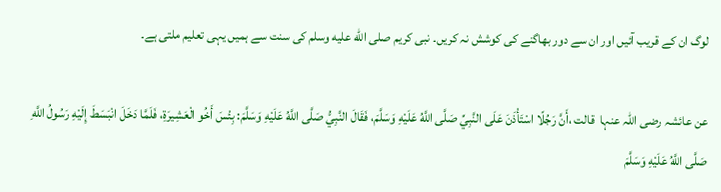لوگ ان کے قریب آئیں اور ان سے دور بھاگنے کی کوشش نہ کریں۔ نبی کریم صلى الله عليه وسلم کی سنت سے ہمیں یہی تعلیم ملتی ہے۔

عن عائشہ رضی اللہ عنہا  قالت ،أَنَّ رَجُلًا اسْتَأْذَنَ عَلَى النَّبِيِّ صَلَّى اللَّهُ عَلَيْهِ وَسَلَّمَ، فَقَالَ النَّبِيُّ صَلَّى اللَّهُ عَلَيْهِ وَسَلَّمَ: بِئْسَ أَخُو الْعَشِيرَةِ، فَلَمَّا دَخَلَ انْبَسَطَ إِلَيْهِ رَسُولُ اللَّهِ صَلَّى اللَّهُ عَلَيْهِ وَسَلَّمَ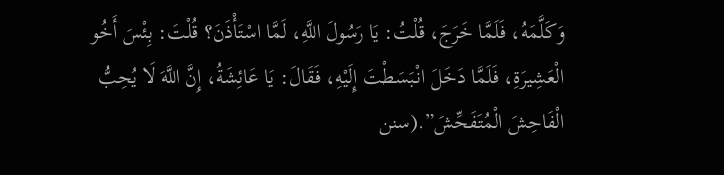وَكَلَّمَهُ، فَلَمَّا خَرَجَ، قُلْتُ: يَا رَسُولَ اللَّهِ، لَمَّا اسْتَأْذَنَ؟ قُلْتَ: بِئْسَ أَخُو الْعَشِيرَةِ، فَلَمَّا دَخَلَ انْبَسَطْتَ إِلَيْهِ، فَقَالَ: يَا عَائِشَةُ، إِنَّ اللَّهَ لَا يُحِبُّ الْفَاحِشَ الْمُتَفَحِّشَ”.(سنن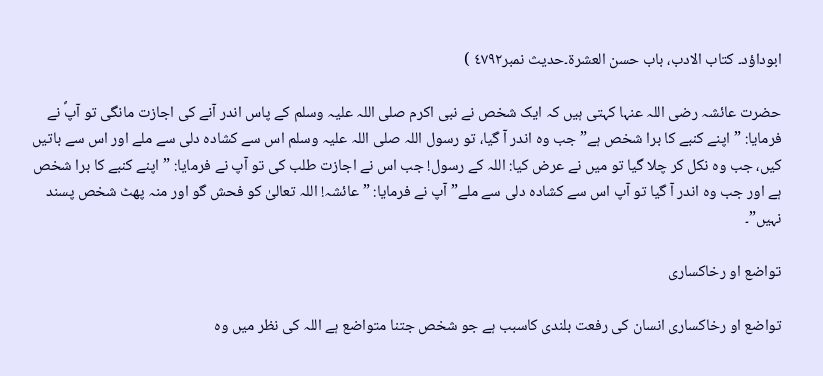ابوداؤد۔ کتاب الادب، باب حسن العشرۃ۔حدیث نمبر٤٧٩٢ )

حضرت عائشہ رضی اللہ عنہا کہتی ہیں کہ ایک شخص نے نبی اکرم صلی اللہ علیہ وسلم کے پاس اندر آنے کی اجازت مانگی تو آپؐ نے فرمایا: ”اپنے کنبے کا برا شخص ہے” جب وہ اندر آ گیا، تو رسول اللہ صلی اللہ علیہ وسلم اس سے کشادہ دلی سے ملے اور اس سے باتیں کیں، جب وہ نکل کر چلا گیا تو میں نے عرض کیا: اللہ کے رسول! جب اس نے اجازت طلب کی تو آپ نے فرمایا: ”اپنے کنبے کا برا شخص ہے اور جب وہ اندر آ گیا تو آپ اس سے کشادہ دلی سے ملے” آپ نے فرمایا: ”عائشہ! اللہ تعالیٰ کو فحش گو اور منہ پھٹ شخص پسند نہیں”۔

تواضع او رخاکساری

تواضع او رخاکساری انسان کی رفعت بلندی کاسبب ہے جو شخص جتنا متواضع ہے اللہ کی نظر میں وہ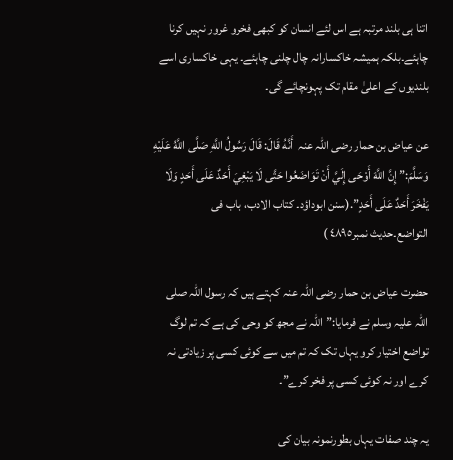اتنا ہی بلند مرتبہ ہے اس لئے انسان کو کبھی فخرو غرور نہیں کرنا چاہئے۔بلکہ ہمیشہ خاکسارانہ چال چلنی چاہئے۔ یہی خاکساری اسے بلندیوں کے اعلیٰ مقام تک پہونچائے گی۔

عن عیاض بن حمار رضی اللہ عنہ  أَنَّهُ قَالَ: قَالَ رَسُولُ اللَّهِ صَلَّى اللَّهُ عَلَيْهِ وَسَلَّمَ:” إِنَّ اللَّهَ أَوْحَى إِلَيَّ أَنْ تَوَاضَعُوا حَتَّى لَا يَبْغِيَ أَحَدٌ عَلَى أَحَدٍ وَلَا يَفْخَرَ أَحَدٌ عَلَى أَحَدٍ”.(سنن ابوداؤد۔ کتاب الادب، باب فی التواضع۔حدیث نمبر٤٨٩٥ )

حضرت عیاض بن حمار رضی اللہ عنہ کہتے ہیں کہ رسول اللہ صلی اللہ علیہ وسلم نے فرمایا:”اللہ نے مجھ کو وحی کی ہے کہ تم لوگ تواضع اختیار کرو یہاں تک کہ تم میں سے کوئی کسی پر زیادتی نہ کرے اور نہ کوئی کسی پر فخر کرے”۔

یہ چند صفات یہاں بطورنمونہ بیان کی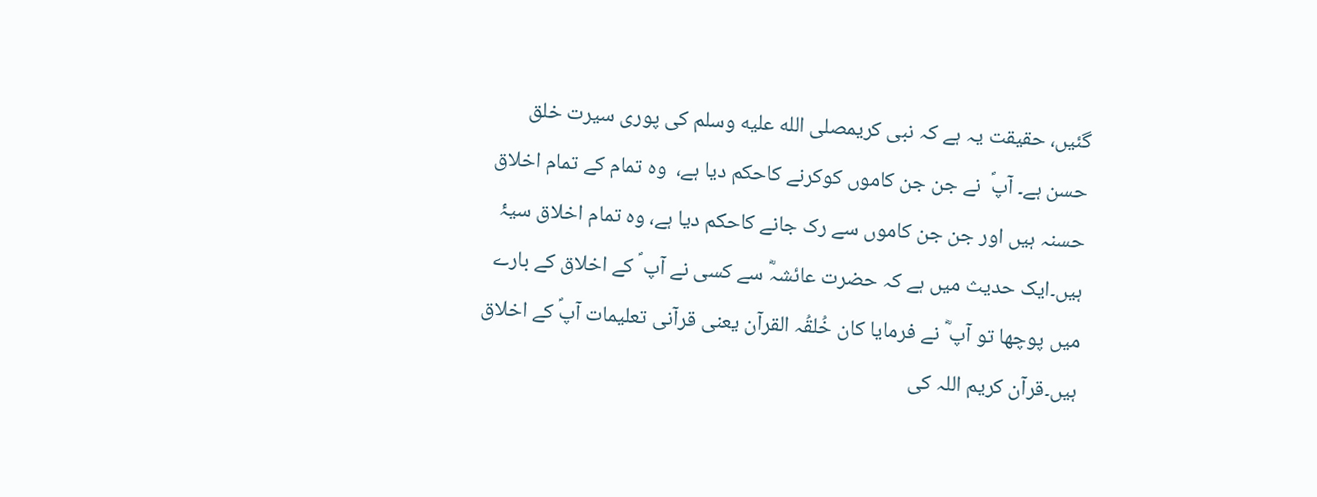گئیں، حقیقت یہ ہے کہ نبی کریمصلى الله عليه وسلم کی پوری سیرت خلق حسن ہے۔ آپؐ  نے جن جن کاموں کوکرنے کاحکم دیا ہے،  وہ تمام کے تمام اخلاق حسنہ ہیں اور جن جن کاموں سے رک جانے کاحکم دیا ہے، وہ تمام اخلاق سیۂ ہیں۔ایک حدیث میں ہے کہ حضرت عائشہؓ سے کسی نے آپ ؐ کے اخلاق کے بارے میں پوچھا تو آپ ؓ نے فرمایا کان خُلقُہ القرآن یعنی قرآنی تعلیمات آپؐ کے اخلاق ہیں۔قرآن کریم اللہ کی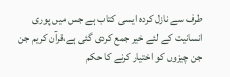طرف سے نازل کردہ ایسی کتاب ہے جس میں پوری انسانیت کے لئے خیر جمع کردی گئی ہے،قرآن کریم جن جن چیزوں کو اختیار کرنے کا حکم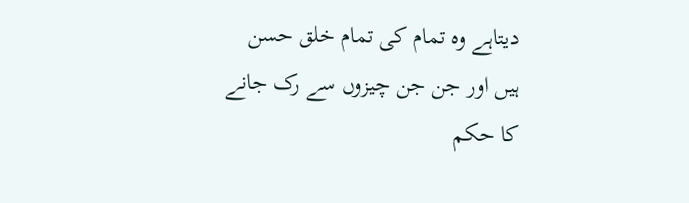دیتاہے وہ تمام کی تمام خلق حسن ہیں اور جن جن چیزوں سے رک جانے کا حکم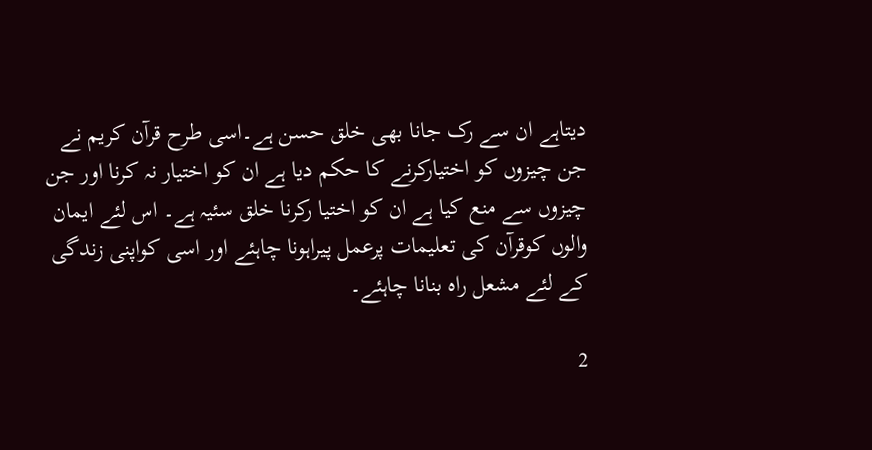دیتاہے ان سے رک جانا بھی خلق حسن ہے۔اسی طرح قرآن کریم نے جن چیزوں کو اختیارکرنے کا حکم دیا ہے ان کو اختیار نہ کرنا اور جن چیزوں سے منع کیا ہے ان کو اختیا رکرنا خلق سئیہ ہے۔ اس لئے ایمان والوں کوقرآن کی تعلیمات پرعمل پیراہونا چاہئے اور اسی کواپنی زندگی کے لئے مشعل راہ بنانا چاہئے۔

2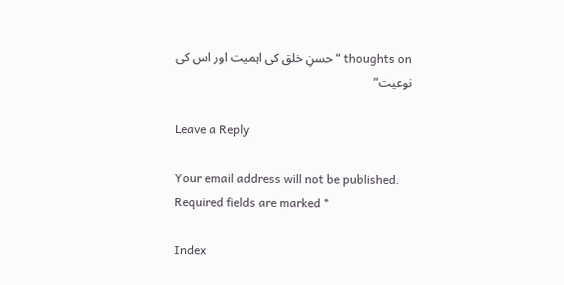thoughts on “حسنِ خلق کی اہمیت اور اس کی نوعیت”

Leave a Reply

Your email address will not be published. Required fields are marked *

Index